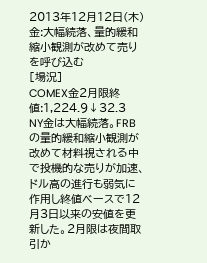2013年12月12日(木)
金:大幅続落、量的緩和縮小観測が改めて売りを呼び込む
[場況]
COMEX金2月限終値:1,224.9↓32.3
NY金は大幅続落。FRBの量的緩和縮小観測が改めて材料視される中で投機的な売りが加速、ドル高の進行も弱気に作用し終値ベースで12月3日以来の安値を更新した。2月限は夜間取引か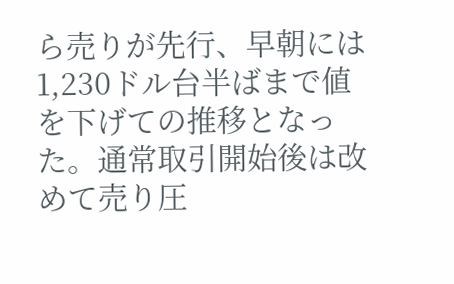ら売りが先行、早朝には1,230ドル台半ばまで値を下げての推移となった。通常取引開始後は改めて売り圧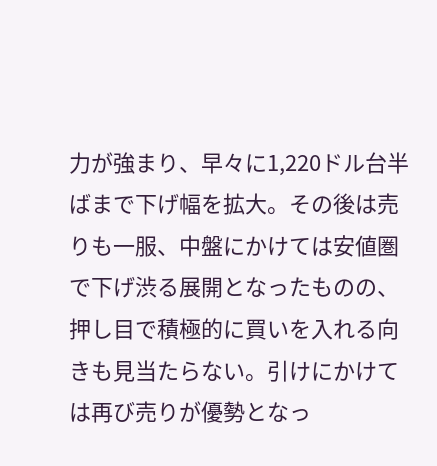力が強まり、早々に1,220ドル台半ばまで下げ幅を拡大。その後は売りも一服、中盤にかけては安値圏で下げ渋る展開となったものの、押し目で積極的に買いを入れる向きも見当たらない。引けにかけては再び売りが優勢となっ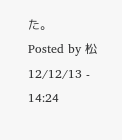た。
Posted by 松 12/12/13 - 14:24